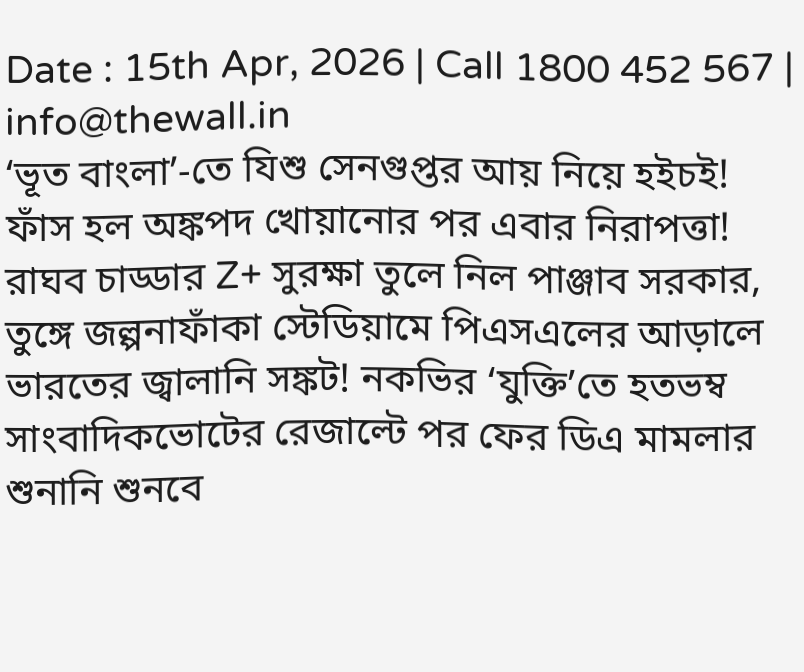Date : 15th Apr, 2026 | Call 1800 452 567 | info@thewall.in
‘ভূত বাংলা’-তে যিশু সেনগুপ্তর আয় নিয়ে হইচই! ফাঁস হল অঙ্কপদ খোয়ানোর পর এবার নিরাপত্তা! রাঘব চাড্ডার Z+ সুরক্ষা তুলে নিল পাঞ্জাব সরকার, তুঙ্গে জল্পনাফাঁকা স্টেডিয়ামে পিএসএলের আড়ালে ভারতের জ্বালানি সঙ্কট! নকভির ‘যুক্তি’তে হতভম্ব সাংবাদিকভোটের রেজাল্টে পর ফের ডিএ মামলার শুনানি শুনবে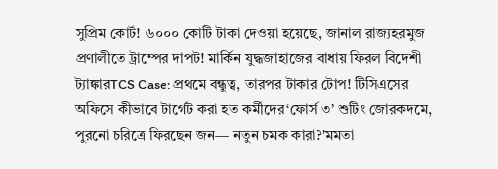সুপ্রিম কোর্ট! ৬০০০ কোটি টাকা দেওয়া হয়েছে, জানাল রাজ্যহরমুজ প্রণালীতে ট্রাম্পের দাপট! মার্কিন যুদ্ধজাহাজের বাধায় ফিরল বিদেশী ট্যাঙ্কারTCS Case: প্রথমে বন্ধুত্ব, তারপর টাকার টোপ! টিসিএসের অফিসে কীভাবে টার্গেট করা হত কর্মীদের‘ফোর্স ৩’ শুটিং জোরকদমে, পুরনো চরিত্রে ফিরছেন জন— নতুন চমক কারা?'মমতা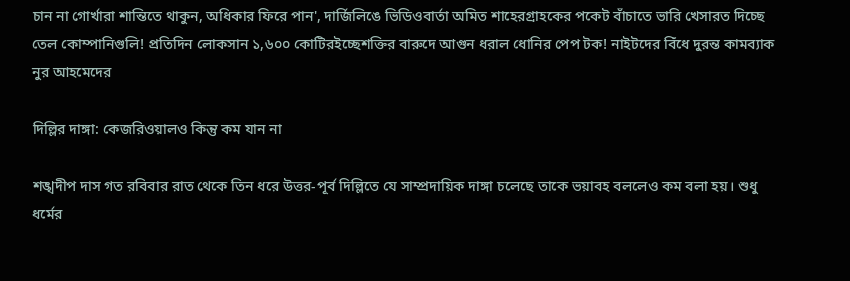চান না গোর্খারা শান্তিতে থাকুন, অধিকার ফিরে পান', দার্জিলিঙে ভিডিওবার্তা অমিত শাহেরগ্রাহকের পকেট বাঁচাতে ভারি খেসারত দিচ্ছে তেল কোম্পানিগুলি! প্রতিদিন লোকসান ১,৬০০ কোটিরইচ্ছেশক্তির বারুদে আগুন ধরাল ধোনির পেপ টক! নাইটদের বিঁধে দুরন্ত কামব্যাক নুর আহমেদের

দিল্লির দাঙ্গা: কেজরিওয়ালও কিন্তু কম যান না

শঙ্খদীপ দাস গত রবিবার রাত থেকে তিন ধরে উত্তর-পূর্ব দিল্লিতে যে সাম্প্রদায়িক দাঙ্গা চলেছে তাকে ভয়াবহ বললেও কম বলা হয়। শুধু ধর্মের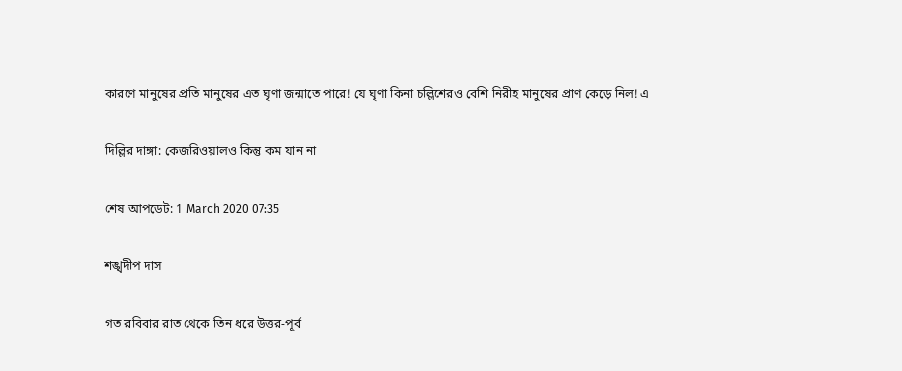কারণে মানুষের প্রতি মানুষের এত ঘৃণা জন্মাতে পারে! যে ঘৃণা কিনা চল্লিশেরও বেশি নিরীহ মানুষের প্রাণ কেড়ে নিল! এ

দিল্লির দাঙ্গা: কেজরিওয়ালও কিন্তু কম যান না

শেষ আপডেট: 1 March 2020 07:35

শঙ্খদীপ দাস

গত রবিবার রাত থেকে তিন ধরে উত্তর-পূর্ব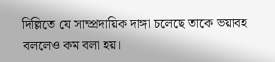দিল্লিতে যে সাম্প্রদায়িক দাঙ্গা চলেছে তাকে ভয়াবহ বললেও কম বলা হয়।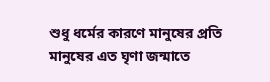শুধু ধর্মের কারণে মানুষের প্রতি মানুষের এত ঘৃণা জন্মাতে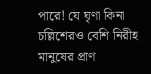পারে! যে ঘৃণা কিনা চল্লিশেরও বেশি নিরীহ মানুষের প্রাণ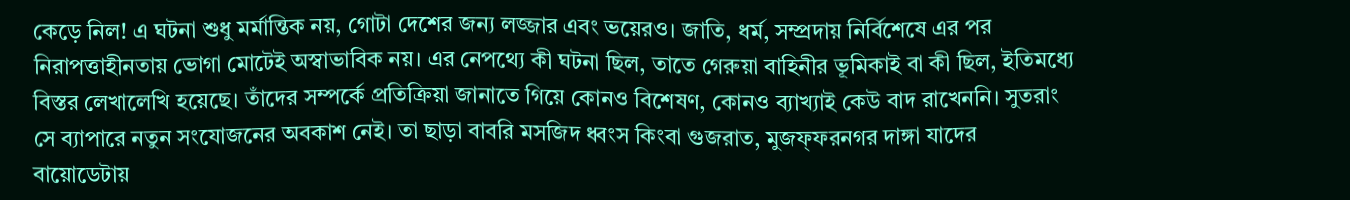কেড়ে নিল! এ ঘটনা শুধু মর্মান্তিক নয়, গোটা দেশের জন্য লজ্জার এবং ভয়েরও। জাতি, ধর্ম, সম্প্রদায় নির্বিশেষে এর পর নিরাপত্তাহীনতায় ভোগা মোটেই অস্বাভাবিক নয়। এর নেপথ্যে কী ঘটনা ছিল, তাতে গেরুয়া বাহিনীর ভূমিকাই বা কী ছিল, ইতিমধ্যে বিস্তর লেখালেখি হয়েছে। তাঁদের সম্পর্কে প্রতিক্রিয়া জানাতে গিয়ে কোনও বিশেষণ, কোনও ব্যাখ্যাই কেউ বাদ রাখেননি। সুতরাং সে ব্যাপারে নতুন সংযোজনের অবকাশ নেই। তা ছাড়া বাবরি মসজিদ ধ্বংস কিংবা গুজরাত, মুজফ্ফরনগর দাঙ্গা যাদের বায়োডেটায়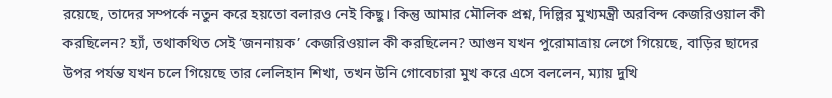রয়েছে, তাদের সম্পর্কে নতুন করে হয়তো বলারও নেই কিছু। কিন্তু আমার মৌলিক প্রশ্ন, দিল্লির মুখ্যমন্ত্রী অরবিন্দ কেজরিওয়াল কী করছিলেন? হ্যাঁ, তথাকথিত সেই ‘জননায়ক’ কেজরিওয়াল কী করছিলেন? আগুন যখন পুরোমাত্রায় লেগে গিয়েছে, বাড়ির ছাদের উপর পর্যন্ত যখন চলে গিয়েছে তার লেলিহান শিখা, তখন উনি গোবেচারা মুখ করে এসে বললেন, ম্যায় দুখি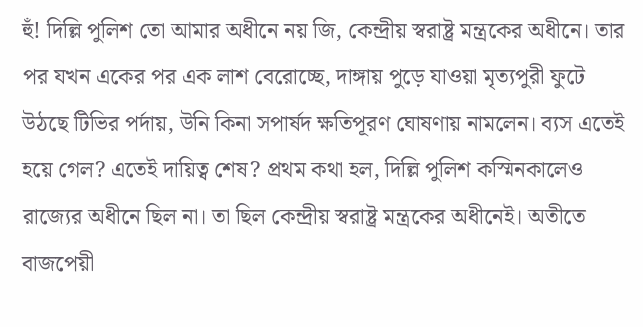হুঁ! দিল্লি পুলিশ তো আমার অধীনে নয় জি, কেন্দ্রীয় স্বরাষ্ট্র মন্ত্রকের অধীনে। তার পর যখন একের পর এক লাশ বেরোচ্ছে, দাঙ্গায় পুড়ে যাওয়া মৃত্যপুরী ফুটে উঠছে টিভির পর্দায়, উনি কিনা সপার্ষদ ক্ষতিপূরণ ঘোষণায় নামলেন। ব্যস এতেই হয়ে গেল? এতেই দায়িত্ব শেষ? প্রথম কথা হল, দিল্লি পুলিশ কস্মিনকালেও রাজ্যের অধীনে ছিল না। তা ছিল কেন্দ্রীয় স্বরাষ্ট্র মন্ত্রকের অধীনেই। অতীতে বাজপেয়ী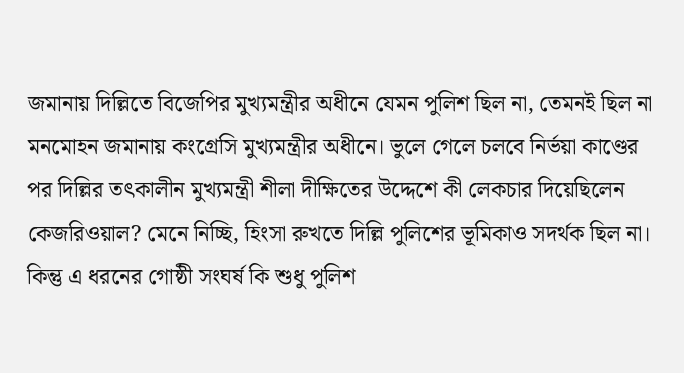জমানায় দিল্লিতে বিজেপির মুখ্যমন্ত্রীর অধীনে যেমন পুলিশ ছিল না, তেমনই ছিল না মনমোহন জমানায় কংগ্রেসি মুখ্যমন্ত্রীর অধীনে। ভুলে গেলে চলবে নির্ভয়া কাণ্ডের পর দিল্লির তৎকালীন মুখ্যমন্ত্রী শীলা দীক্ষিতের উদ্দেশে কী লেকচার দিয়েছিলেন কেজরিওয়াল? মেনে নিচ্ছি, হিংসা রুখতে দিল্লি পুলিশের ভূমিকাও সদর্থক ছিল না। কিন্তু এ ধরনের গোষ্ঠী সংঘর্ষ কি শুধু পুলিশ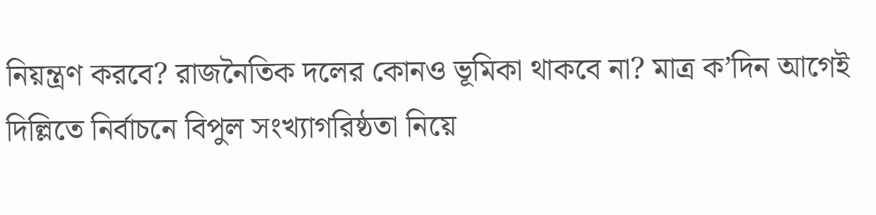নিয়ন্ত্রণ করবে? রাজনৈতিক দলের কোনও ভূমিকা থাকবে না? মাত্র ক’দিন আগেই দিল্লিতে নির্বাচনে বিপুল সংখ্যাগরিষ্ঠতা নিয়ে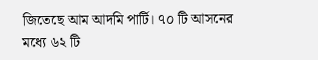জিতেছে আম আদমি পার্টি। ৭০ টি আসনের মধ্যে ৬২ টি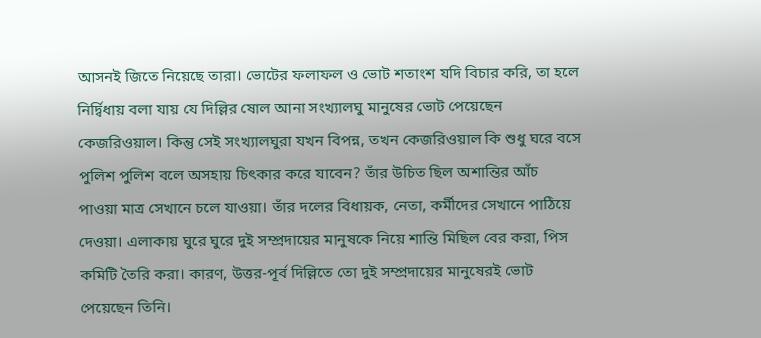আসনই জিতে নিয়েছে তারা। ভোটের ফলাফল ও ভোট শতাংশ যদি বিচার করি, তা হলে নির্দ্বিধায় বলা যায় যে দিল্লির ষোল আনা সংখ্যালঘু মানুষের ভোট পেয়েছেন কেজরিওয়াল। কিন্তু সেই সংখ্যালঘুরা যখন বিপন্ন, তখন কেজরিওয়াল কি শুধু ঘরে বসে পুলিশ পুলিশ বলে অসহায় চিৎকার করে যাবেন? তাঁর উচিত ছিল অশান্তির আঁচ পাওয়া মাত্র সেখানে চলে যাওয়া। তাঁর দলের বিধায়ক, নেতা, কর্মীদের সেখানে পাঠিয়ে দেওয়া। এলাকায় ঘুরে ঘুরে দুই সম্প্রদায়ের মানুষকে নিয়ে শান্তি মিছিল বের করা, পিস কমিটি তৈরি করা। কারণ, উত্তর-পূর্ব দিল্লিতে তো দুই সম্প্রদায়ের মানুষেরই ভোট পেয়েছেন তিনি।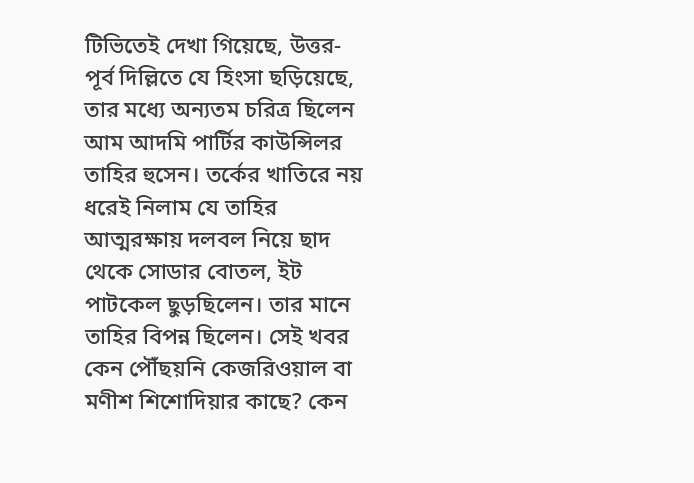টিভিতেই দেখা গিয়েছে, উত্তর-পূর্ব দিল্লিতে যে হিংসা ছড়িয়েছে, তার মধ্যে অন্যতম চরিত্র ছিলেন আম আদমি পার্টির কাউন্সিলর তাহির হুসেন। তর্কের খাতিরে নয় ধরেই নিলাম যে তাহির আত্মরক্ষায় দলবল নিয়ে ছাদ থেকে সোডার বোতল, ইট পাটকেল ছুড়ছিলেন। তার মানে তাহির বিপন্ন ছিলেন। সেই খবর কেন পৌঁছয়নি কেজরিওয়াল বা মণীশ শিশোদিয়ার কাছে? কেন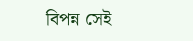বিপন্ন সেই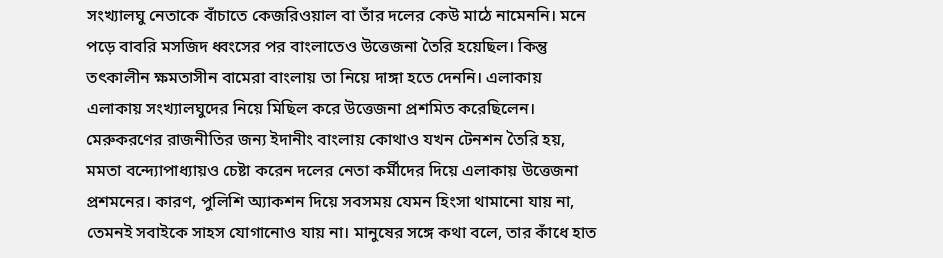সংখ্যালঘু নেতাকে বাঁচাতে কেজরিওয়াল বা তাঁর দলের কেউ মাঠে নামেননি। মনে পড়ে বাবরি মসজিদ ধ্বংসের পর বাংলাতেও উত্তেজনা তৈরি হয়েছিল। কিন্তু তৎকালীন ক্ষমতাসীন বামেরা বাংলায় তা নিয়ে দাঙ্গা হতে দেননি। এলাকায় এলাকায় সংখ্যালঘুদের নিয়ে মিছিল করে উত্তেজনা প্রশমিত করেছিলেন। মেরুকরণের রাজনীতির জন্য ইদানীং বাংলায় কোথাও যখন টেনশন তৈরি হয়, মমতা বন্দ্যোপাধ্যায়ও চেষ্টা করেন দলের নেতা কর্মীদের দিয়ে এলাকায় উত্তেজনা প্রশমনের। কারণ, পুলিশি অ্যাকশন দিয়ে সবসময় যেমন হিংসা থামানো যায় না, তেমনই সবাইকে সাহস যোগানোও যায় না। মানুষের সঙ্গে কথা বলে, তার কাঁধে হাত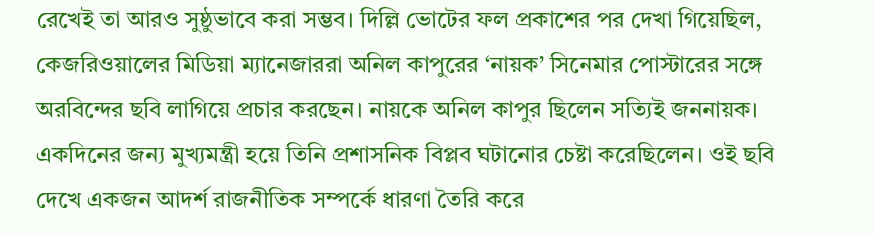রেখেই তা আরও সুষ্ঠুভাবে করা সম্ভব। দিল্লি ভোটের ফল প্রকাশের পর দেখা গিয়েছিল, কেজরিওয়ালের মিডিয়া ম্যানেজাররা অনিল কাপুরের ‘নায়ক’ সিনেমার পোস্টারের সঙ্গে অরবিন্দের ছবি লাগিয়ে প্রচার করছেন। নায়কে অনিল কাপুর ছিলেন সত্যিই জননায়ক। একদিনের জন্য মুখ্যমন্ত্রী হয়ে তিনি প্রশাসনিক বিপ্লব ঘটানোর চেষ্টা করেছিলেন। ওই ছবি দেখে একজন আদর্শ রাজনীতিক সম্পর্কে ধারণা তৈরি করে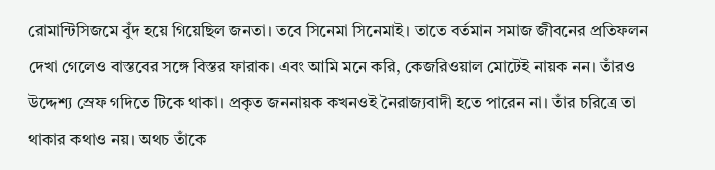রোমান্টিসিজমে বুঁদ হয়ে গিয়েছিল জনতা। তবে সিনেমা সিনেমাই। তাতে বর্তমান সমাজ জীবনের প্রতিফলন দেখা গেলেও বাস্তবের সঙ্গে বিস্তর ফারাক। এবং আমি মনে করি, কেজরিওয়াল মোটেই নায়ক নন। তাঁরও উদ্দেশ্য স্রেফ গদিতে টিকে থাকা। প্রকৃত জননায়ক কখনওই নৈরাজ্যবাদী হতে পারেন না। তাঁর চরিত্রে তা থাকার কথাও নয়। অথচ তাঁকে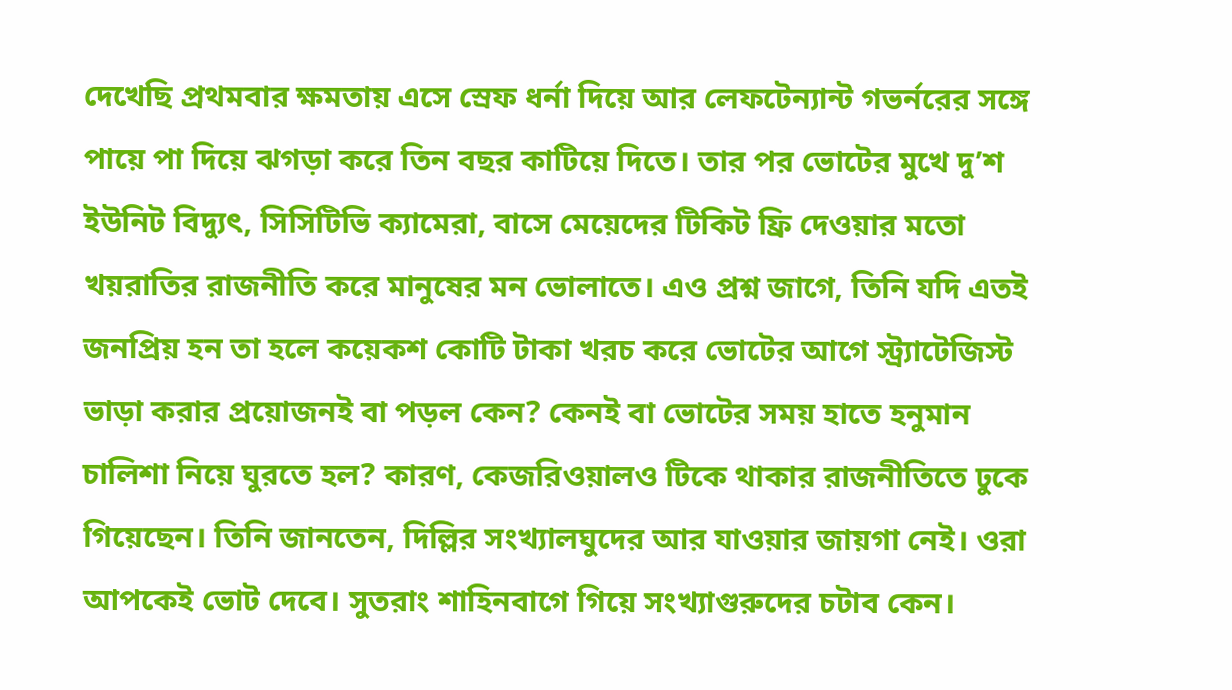দেখেছি প্রথমবার ক্ষমতায় এসে স্রেফ ধর্না দিয়ে আর লেফটেন্যান্ট গভর্নরের সঙ্গে পায়ে পা দিয়ে ঝগড়া করে তিন বছর কাটিয়ে দিতে। তার পর ভোটের মুখে দু’শ ইউনিট বিদ্যুৎ, সিসিটিভি ক্যামেরা, বাসে মেয়েদের টিকিট ফ্রি দেওয়ার মতো খয়রাতির রাজনীতি করে মানুষের মন ভোলাতে। এও প্রশ্ন জাগে, তিনি যদি এতই জনপ্রিয় হন তা হলে কয়েকশ কোটি টাকা খরচ করে ভোটের আগে স্ট্র্যাটেজিস্ট ভাড়া করার প্রয়োজনই বা পড়ল কেন? কেনই বা ভোটের সময় হাতে হনুমান চালিশা নিয়ে ঘুরতে হল? কারণ, কেজরিওয়ালও টিকে থাকার রাজনীতিতে ঢুকে গিয়েছেন। তিনি জানতেন, দিল্লির সংখ্যালঘুদের আর যাওয়ার জায়গা নেই। ওরা আপকেই ভোট দেবে। সুতরাং শাহিনবাগে গিয়ে সংখ্যাগুরুদের চটাব কেন।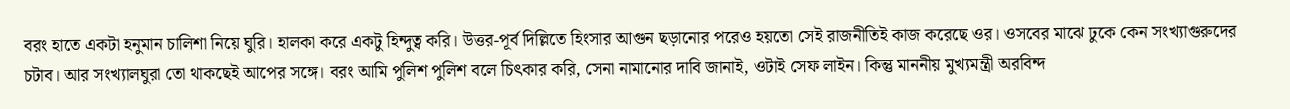বরং হাতে একটা হনুমান চালিশা নিয়ে ঘুরি। হালকা করে একটু হিন্দুত্ব করি। উত্তর-পূর্ব দিল্লিতে হিংসার আগুন ছড়ানোর পরেও হয়তো সেই রাজনীতিই কাজ করেছে ওর। ওসবের মাঝে ঢুকে কেন সংখ্যাগুরুদের চটাব। আর সংখ্যালঘুরা তো থাকছেই আপের সঙ্গে। বরং আমি পুলিশ পুলিশ বলে চিৎকার করি, সেনা নামানোর দাবি জানাই, ওটাই সেফ লাইন। কিন্তু মাননীয় মুখ্যমন্ত্রী অরবিন্দ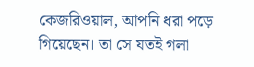কেজরিওয়াল, আপনি ধরা পড়ে গিয়েছেন। তা সে যতই গলা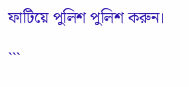ফাটিয়ে পুলিশ পুলিশ করুন।

```